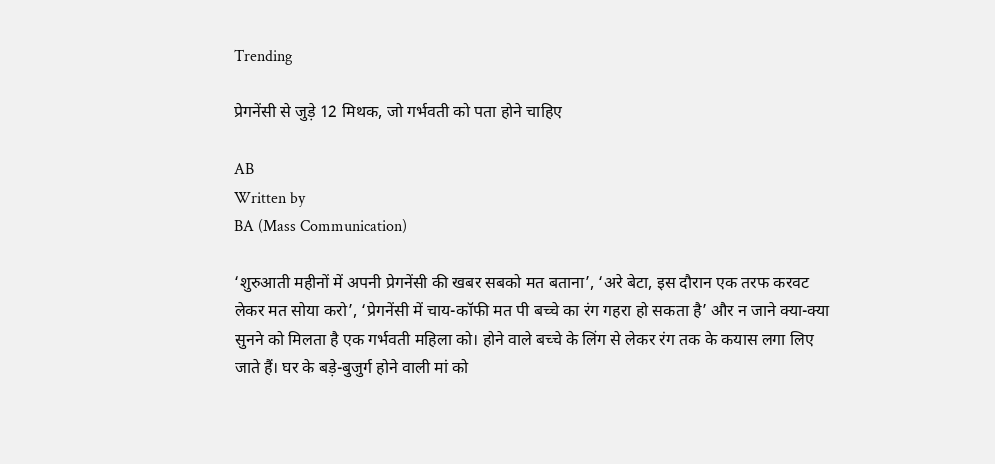Trending

प्रेगनेंसी से जुड़े 12 मिथक, जो गर्भवती को पता होने चाहिए

AB
Written by
BA (Mass Communication)

‘शुरुआती महीनों में अपनी प्रेगनेंसी की खबर सबको मत बताना’, ‘अरे बेटा, इस दौरान एक तरफ करवट लेकर मत सोया करो’, ‘प्रेगनेंसी में चाय-कॉफी मत पी बच्चे का रंग गहरा हो सकता है’ और न जाने क्या-क्या सुनने को मिलता है एक गर्भवती महिला को। होने वाले बच्चे के लिंग से लेकर रंग तक के कयास लगा लिए जाते हैं। घर के बड़े-बुजुर्ग होने वाली मां को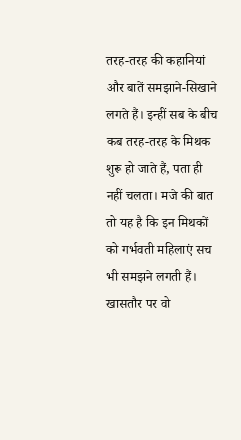तरह-तरह की कहानियां और बातें समझाने-सिखाने लगते हैं। इन्हीं सब के बीच कब तरह-तरह के मिथक शुरू हो जाते हैं, पता ही नहीं चलता। मजे की बात तो यह है कि इन मिथकों को गर्भवती महिलाएं सच भी समझने लगती हैं। खासतौर पर वो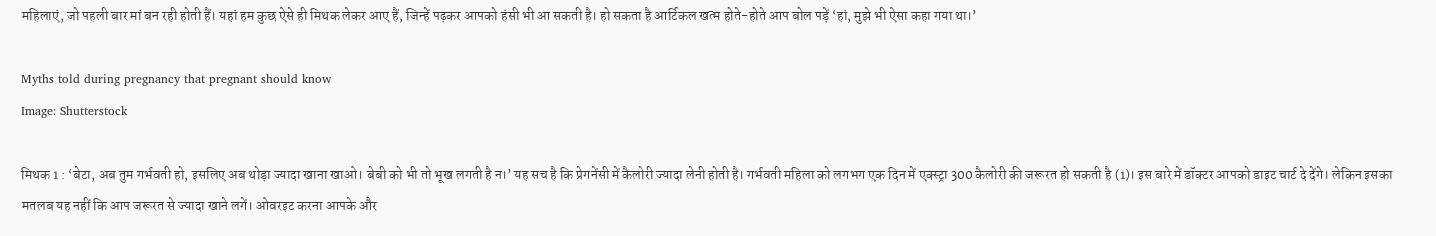महिलाएं, जो पहली बार मां बन रही होती हैं। यहां हम कुछ ऐसे ही मिथक लेकर आए हैं, जिन्हें पढ़कर आपको हंसी भी आ सकती है। हो सकता है आर्टिकल खत्म होते-होते आप बोल पड़ें ‘हां, मुझे भी ऐसा कहा गया था।’

Myths told during pregnancy that pregnant should know
Image: Shutterstock

मिथक 1 : ‘बेटा, अब तुम गर्भवती हो, इसलिए अब थोड़ा ज्यादा खाना खाओ। बेबी को भी तो भूख लगती है न।’ यह सच है कि प्रेगनेंसी में कैलोरी ज्यादा लेनी होती है। गर्भवती महिला को लगभग एक दिन में एक्स्ट्रा 300 कैलोरी की जरूरत हो सकती है (1)। इस बारे में डॉक्टर आपको डाइट चार्ट दे देंगे। लेकिन इसका मतलब यह नहीं कि आप जरूरत से ज्यादा खाने लगें। ओवरइट करना आपके और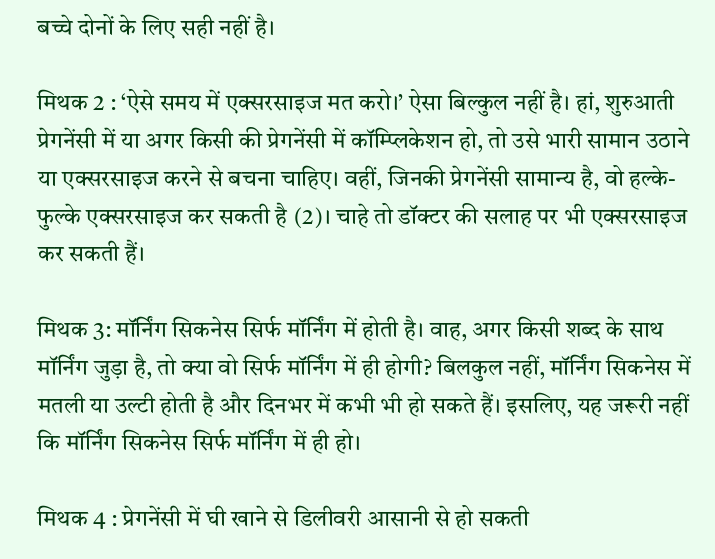बच्चे दोनों के लिए सही नहीं है।

मिथक 2 : ‘ऐसे समय में एक्सरसाइज मत करो।’ ऐसा बिल्कुल नहीं है। हां, शुरुआती प्रेगनेंसी में या अगर किसी की प्रेगनेंसी में कॉम्प्लिकेशन हो, तो उसे भारी सामान उठाने या एक्सरसाइज करने से बचना चाहिए। वहीं, जिनकी प्रेगनेंसी सामान्य है, वो हल्के-फुल्के एक्सरसाइज कर सकती है (2)। चाहे तो डॉक्टर की सलाह पर भी एक्सरसाइज कर सकती हैं।

मिथक 3: मॉर्निंग सिकनेस सिर्फ मॉर्निंग में होती है। वाह, अगर किसी शब्द के साथ मॉर्निंग जुड़ा है, तो क्या वो सिर्फ मॉर्निंग में ही होगी? बिलकुल नहीं, मॉर्निंग सिकनेस में मतली या उल्टी होती है और दिनभर में कभी भी हो सकते हैं। इसलिए, यह जरूरी नहीं कि मॉर्निंग सिकनेस सिर्फ मॉर्निंग में ही हो।

मिथक 4 : प्रेगनेंसी में घी खाने से डिलीवरी आसानी से हो सकती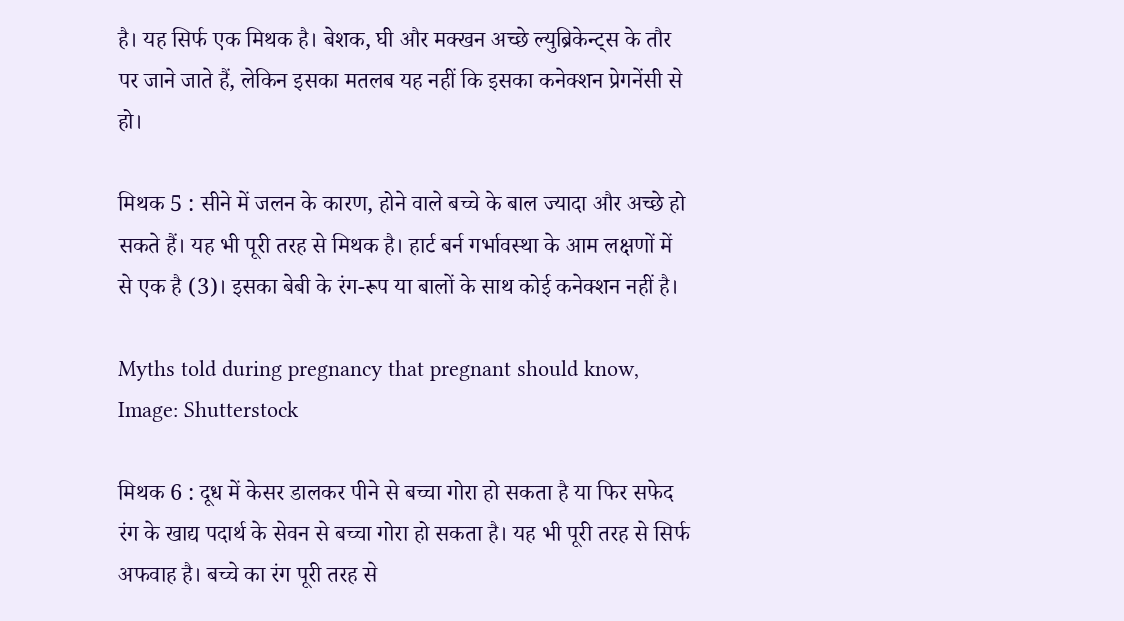है। यह सिर्फ एक मिथक है। बेशक, घी और मक्खन अच्छे ल्युब्रिकेन्ट्स के तौर पर जाने जाते हैं, लेकिन इसका मतलब यह नहीं कि इसका कनेक्शन प्रेगनेंसी से हो।

मिथक 5 : सीने में जलन के कारण, होने वाले बच्चे के बाल ज्यादा और अच्छे हो सकते हैं। यह भी पूरी तरह से मिथक है। हार्ट बर्न गर्भावस्था के आम लक्षणों में से एक है (3)। इसका बेबी के रंग-रूप या बालों के साथ कोई कनेक्शन नहीं है।

Myths told during pregnancy that pregnant should know,
Image: Shutterstock

मिथक 6 : दूध में केसर डालकर पीने से बच्चा गोरा हो सकता है या फिर सफेद रंग के खाद्य पदार्थ के सेवन से बच्चा गोरा हो सकता है। यह भी पूरी तरह से सिर्फ अफवाह है। बच्चे का रंग पूरी तरह से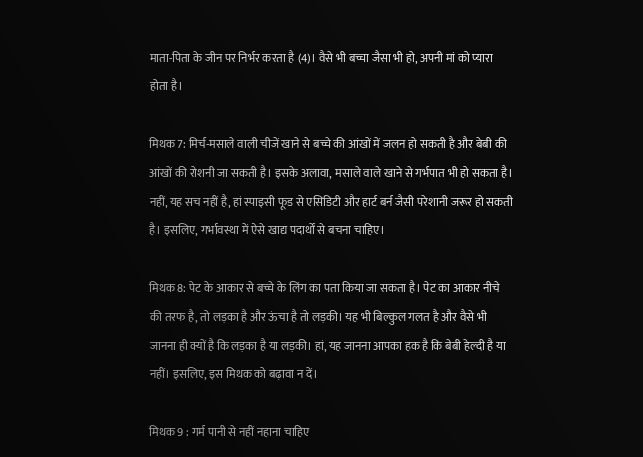माता-पिता के जीन पर निर्भर करता है (4)। वैसे भी बच्चा जैसा भी हो, अपनी मां को प्यारा होता है।

मिथक 7: मिर्च-मसाले वाली चीजें खाने से बच्चे की आंखों में जलन हो सकती है और बेबी की आंखों की रोशनी जा सकती है। इसके अलावा, मसाले वाले खाने से गर्भपात भी हो सकता है। नहीं, यह सच नहीं है, हां स्पाइसी फूड से एसिडिटी और हार्ट बर्न जैसी परेशानी जरूर हो सकती है। इसलिए, गर्भावस्था में ऐसे खाद्य पदार्थों से बचना चाहिए।

मिथक 8: पेट के आकार से बच्चे के लिंग का पता किया जा सकता है। पेट का आकार नीचे की तरफ है, तो लड़का है और ऊंचा है तो लड़की। यह भी बिल्कुल गलत है और वैसे भी जानना ही क्यों है कि लड़का है या लड़की। हां, यह जानना आपका हक है कि बेबी हेल्दी है या नहीं। इसलिए, इस मिथक को बढ़ावा न दें।

मिथक 9 : गर्म पानी से नहीं नहाना चाहिए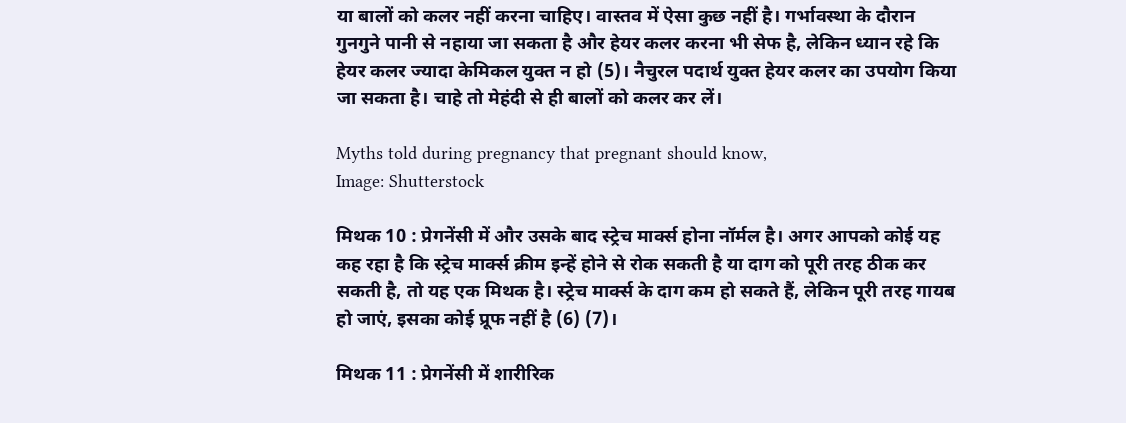या बालों को कलर नहीं करना चाहिए। वास्तव में ऐसा कुछ नहीं है। गर्भावस्था के दौरान गुनगुने पानी से नहाया जा सकता है और हेयर कलर करना भी सेफ है, लेकिन ध्यान रहे कि हेयर कलर ज्यादा केमिकल युक्त न हो (5)। नैचुरल पदार्थ युक्त हेयर कलर का उपयोग किया जा सकता है। चाहे तो मेहंदी से ही बालों को कलर कर लें।

Myths told during pregnancy that pregnant should know,
Image: Shutterstock

मिथक 10 : प्रेगनेंसी में और उसके बाद स्ट्रेच मार्क्स होना नॉर्मल है। अगर आपको कोई यह कह रहा है कि स्ट्रेच मार्क्स क्रीम इन्हें होने से रोक सकती है या दाग को पूरी तरह ठीक कर सकती है, तो यह एक मिथक है। स्ट्रेच मार्क्स के दाग कम हो सकते हैं, लेकिन पूरी तरह गायब हो जाएं, इसका कोई प्रूफ नहीं है (6) (7)।

मिथक 11 : प्रेगनेंसी में शारीरिक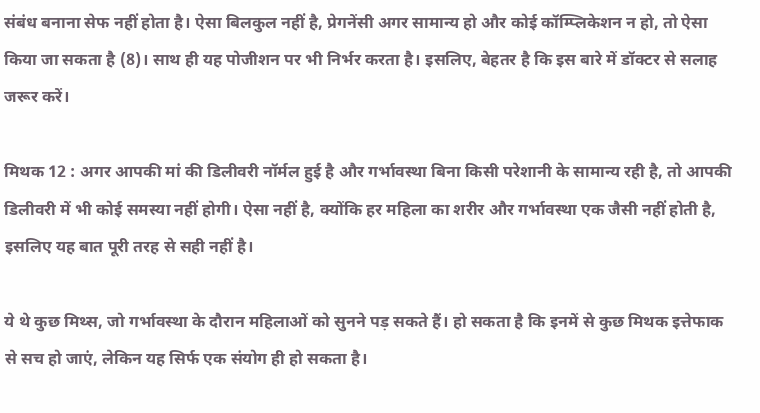संबंध बनाना सेफ नहीं होता है। ऐसा बिलकुल नहीं है, प्रेगनेंसी अगर सामान्य हो और कोई कॉम्प्लिकेशन न हो, तो ऐसा किया जा सकता है (8)। साथ ही यह पोजीशन पर भी निर्भर करता है। इसलिए, बेहतर है कि इस बारे में डॉक्टर से सलाह जरूर करें।

मिथक 12 : अगर आपकी मां की डिलीवरी नॉर्मल हुई है और गर्भावस्था बिना किसी परेशानी के सामान्य रही है, तो आपकी डिलीवरी में भी कोई समस्या नहीं होगी। ऐसा नहीं है, क्योंकि हर महिला का शरीर और गर्भावस्था एक जैसी नहीं होती है, इसलिए यह बात पूरी तरह से सही नहीं है।

ये थे कुछ मिथ्स, जो गर्भावस्था के दौरान महिलाओं को सुनने पड़ सकते हैं। हो सकता है कि इनमें से कुछ मिथक इत्तेफाक से सच हो जाएं, लेकिन यह सिर्फ एक संयोग ही हो सकता है।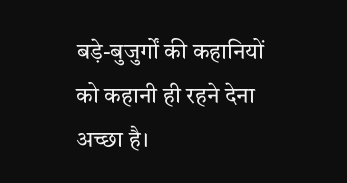बड़े-बुजुर्गों की कहानियों को कहानी ही रहने देना अच्छा है।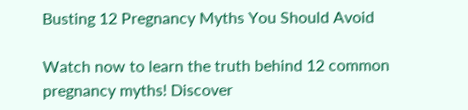Busting 12 Pregnancy Myths You Should Avoid

Watch now to learn the truth behind 12 common pregnancy myths! Discover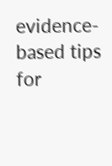evidence-based tips for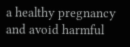a healthy pregnancy and avoid harmful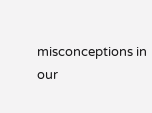misconceptions in our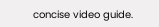concise video guide.